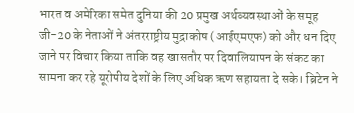भारत व अमेरिका समेत दुनिया की 20 प्रमुख अर्थव्यवस्थाओं के समूह जी-20 के नेताओं ने अंतरराष्ट्रीय मुद्राकोष (आईएमएफ) को और धन दिए जाने पर विचार किया ताकि वह खासतौर पर दिवालियापन के संकट का सामना कर रहे यूरोपीय देशों के लिए अधिक ऋण सहायता दे सके। ब्रिटेन ने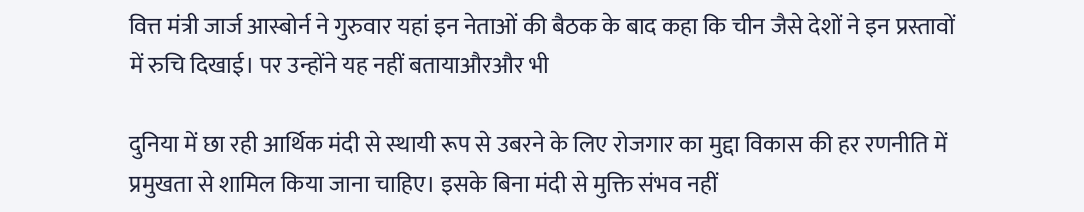वित्त मंत्री जार्ज आस्बोर्न ने गुरुवार यहां इन नेताओं की बैठक के बाद कहा कि चीन जैसे देशों ने इन प्रस्तावों में रुचि दिखाई। पर उन्होंने यह नहीं बतायाऔरऔर भी

दुनिया में छा रही आर्थिक मंदी से स्‍थायी रूप से उबरने के लिए रोजगार का मुद्दा विकास की हर रणनीति में प्रमुखता से शामिल किया जाना चाहिए। इसके बिना मंदी से मुक्ति संभव नहीं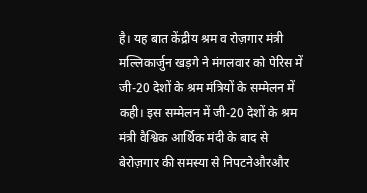है। यह बात केंद्रीय श्रम व रोज़गार मंत्री मल्लिकार्जुन खड़गे ने मंगलवार को पेरिस में जी-20 देशों के श्रम मंत्रियों के सम्‍मेलन में कही। इस सम्‍मेलन में जी-20 देशों के श्रम मंत्री वैश्विक आर्थिक मंदी के बाद से बेरोज़गार की समस्‍या से निपटनेऔरऔर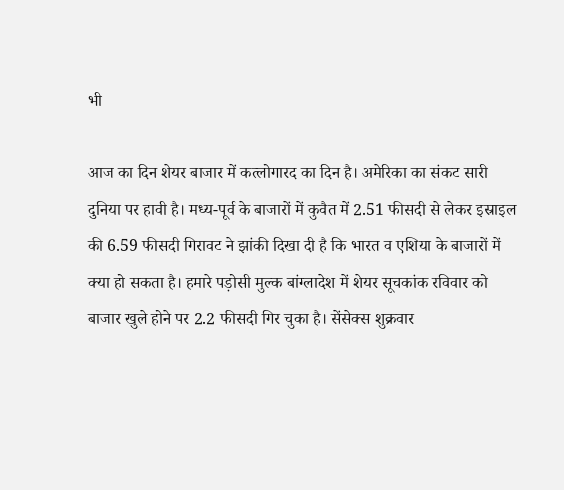भी

आज का दिन शेयर बाजार में कत्लोगारद का दिन है। अमेरिका का संकट सारी दुनिया पर हावी है। मध्य-पूर्व के बाजारों में कुवैत में 2.51 फीसदी से लेकर इस्राइल की 6.59 फीसदी गिरावट ने झांकी दिखा दी है कि भारत व एशिया के बाजारों में क्या हो सकता है। हमारे पड़ोसी मुल्क बांग्लादेश में शेयर सूचकांक रविवार को बाजार खुले होने पर 2.2 फीसदी गिर चुका है। सेंसेक्स शुक्रवार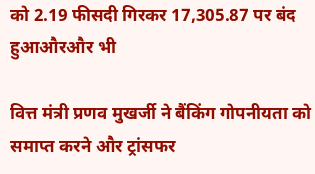को 2.19 फीसदी गिरकर 17,305.87 पर बंद हुआऔरऔर भी

वित्त मंत्री प्रणव मुखर्जी ने बैंकिंग गोपनीयता को समाप्त करने और ट्रांसफर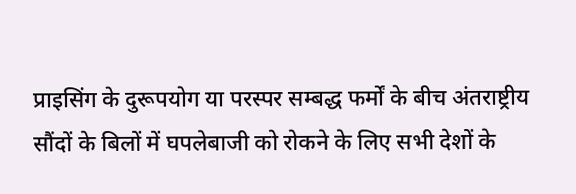प्राइसिंग के दुरूपयोग या परस्पर सम्बद्ध फर्मों के बीच अंतराष्ट्रीय सौंदों के बिलों में घपलेबाजी को रोकने के लिए सभी देशों के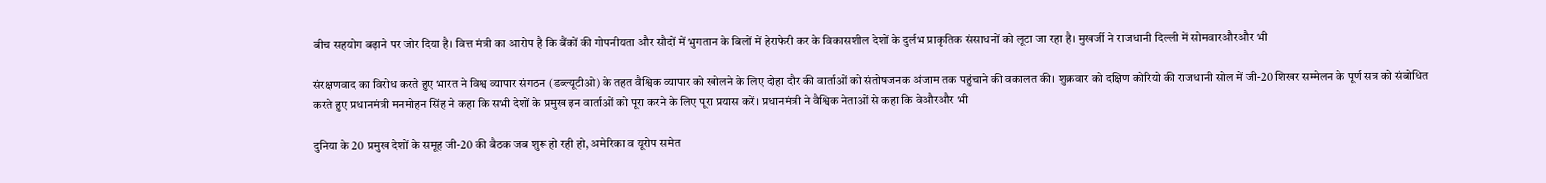बीच सहयोग बढ़ाने पर जोर दिया है। वित्त मंत्री का आरोप है कि बैंकों की गोपनीयता और सौदों में भुगतान के बिलों में हेराफेरी कर के विकासशील देशों के दुर्लभ प्राकृतिक संसाधनों को लूटा जा रहा है। मुखर्जी ने राजधानी दिल्ली में सोमवारऔरऔर भी

संरक्षणवाद का विरोध करते हुए भारत ने विश्व व्यापार संगठन (डब्ल्यूटीओ) के तहत वैश्विक व्यापार को खोलने के लिए दोहा दौर की वार्ताओं को संतोषजनक अंजाम तक पहुंचाने की वकालत की। शुक्रवार को दक्षिण कोरियो की राजधानी सोल में जी-20 शिखर सम्मेलन के पूर्ण सत्र को संबोधित करते हुए प्रधानमंत्री मनमोहन सिंह ने कहा कि सभी देशों के प्रमुख इन वार्ताओं को पूरा करने के लिए पूरा प्रयास करें। प्रधानमंत्री ने वैश्विक नेताओं से कहा कि वेऔरऔर भी

दुनिया के 20 प्रमुख देशों के समूह जी-20 की बैठक जब शुरू हो रही हो, अमेरिका व यूरोप समेत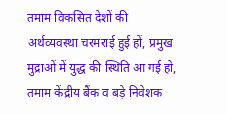तमाम विकसित देशों की अर्थव्यवस्था चरमराई हुई हों, प्रमुख मुद्राओं में युद्ध की स्थिति आ गई हो, तमाम केंद्रीय बैंक व बड़े निवेशक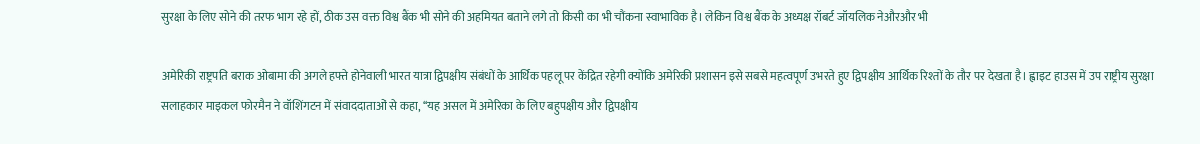सुरक्षा के लिए सोने की तरफ भाग रहे हों, ठीक उस वक्त विश्व बैंक भी सोने की अहमियत बताने लगे तो किसी का भी चौंकना स्वाभाविक है। लेकिन विश्व बैंक के अध्यक्ष रॉबर्ट जॉयलिक नेऔरऔर भी

अमेरिकी राष्ट्रपति बराक ओबामा की अगले हफ्ते होनेवाली भारत यात्रा द्विपक्षीय संबंधों के आर्थिक पहलू पर केंद्रित रहेगी क्योंकि अमेरिकी प्रशासन इसे सबसे महत्वपूर्ण उभरते हुए द्विपक्षीय आर्थिक रिश्तों के तौर पर देखता है। ह्वाइट हाउस में उप राष्ट्रीय सुरक्षा सलाहकार माइकल फोरमैन ने वॉशिंगटन में संवाददाताओं से कहा, ‘‘यह असल में अमेरिका के लिए बहुपक्षीय और द्विपक्षीय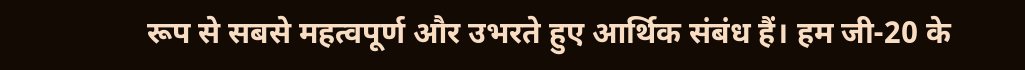रूप से सबसे महत्वपूर्ण और उभरते हुए आर्थिक संबंध हैं। हम जी-20 के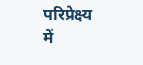परिप्रेक्ष्य में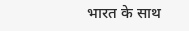भारत के साथ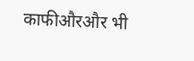काफीऔरऔर भी